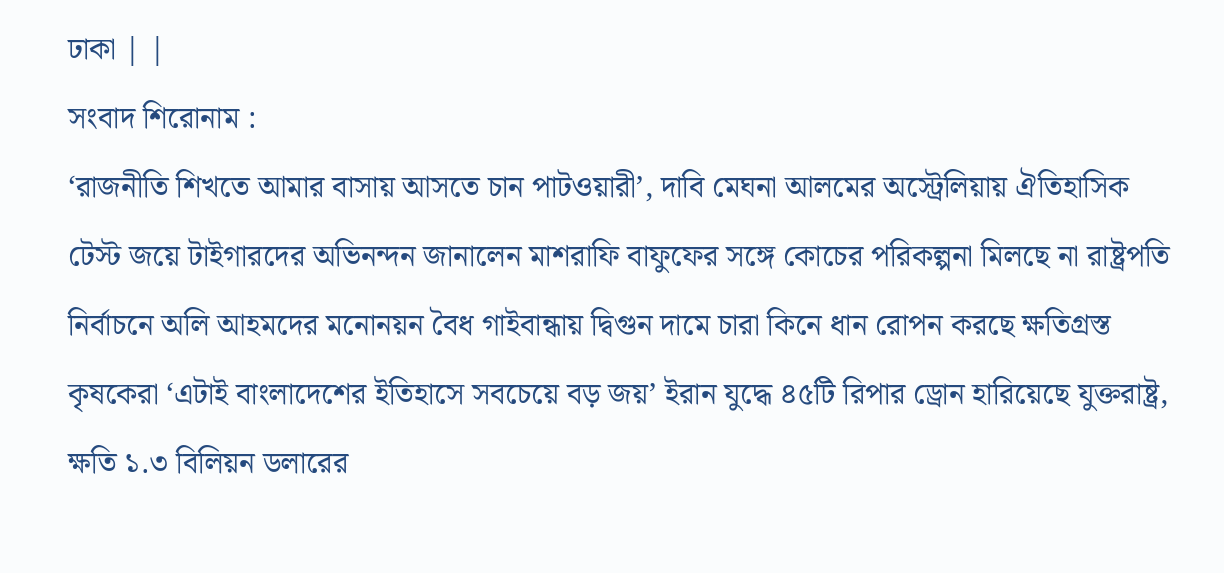ঢাকা | |
সংবাদ শিরোনাম :
‘রাজনীতি শিখতে আমার বাসায় আসতে চান পাটওয়ারী’, দাবি মেঘনা আলমের অস্ট্রেলিয়ায় ঐতিহাসিক টেস্ট জয়ে টাইগারদের অভিনন্দন জানালেন মাশরাফি বাফুফের সঙ্গে কোচের পরিকল্পনা মিলছে না রাষ্ট্রপতি নির্বাচনে অলি আহমদের মনোনয়ন বৈধ গাইবান্ধায় দ্বিগুন দামে চারা কিনে ধান রোপন করছে ক্ষতিগ্রস্ত কৃষকেরা ‘এটাই বাংলাদেশের ইতিহাসে সবচেয়ে বড় জয়’ ইরান যুদ্ধে ৪৫টি রিপার ড্রোন হারিয়েছে যুক্তরাষ্ট্র, ক্ষতি ১.৩ বিলিয়ন ডলারের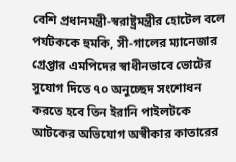বেশি প্রধানমন্ত্রী-স্বরাষ্ট্রমন্ত্রীর হোটেল বলে পর্যটককে হুমকি, সী-গালের ম্যানেজার গ্রেপ্তার এমপিদের স্বাধীনভাবে ভোটের সুযোগ দিতে ৭০ অনুচ্ছেদ সংশোধন করতে হবে তিন ইরানি পাইলটকে আটকের অভিযোগ অস্বীকার কাতারের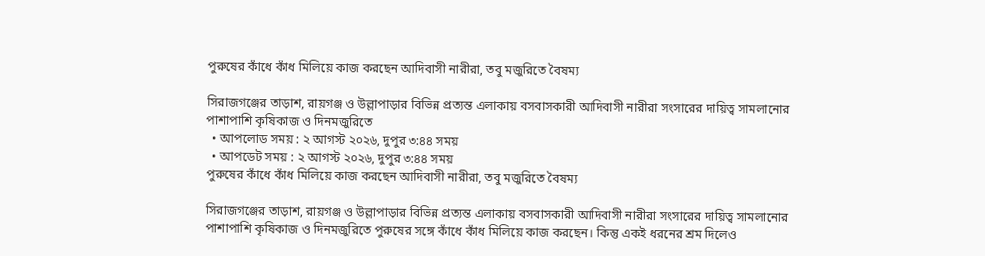পুরুষের কাঁধে কাঁধ মিলিয়ে কাজ করছেন আদিবাসী নারীরা, তবু মজুরিতে বৈষম্য

সিরাজগঞ্জের তাড়াশ, রায়গঞ্জ ও উল্লাপাড়ার বিভিন্ন প্রত্যন্ত এলাকায় বসবাসকারী আদিবাসী নারীরা সংসারের দায়িত্ব সামলানোর পাশাপাশি কৃষিকাজ ও দিনমজুরিতে
  • আপলোড সময় : ২ আগস্ট ২০২৬, দুপুর ৩:৪৪ সময়
  • আপডেট সময় : ২ আগস্ট ২০২৬, দুপুর ৩:৪৪ সময়
পুরুষের কাঁধে কাঁধ মিলিয়ে কাজ করছেন আদিবাসী নারীরা, তবু মজুরিতে বৈষম্য

সিরাজগঞ্জের তাড়াশ, রায়গঞ্জ ও উল্লাপাড়ার বিভিন্ন প্রত্যন্ত এলাকায় বসবাসকারী আদিবাসী নারীরা সংসারের দায়িত্ব সামলানোর পাশাপাশি কৃষিকাজ ও দিনমজুরিতে পুরুষের সঙ্গে কাঁধে কাঁধ মিলিয়ে কাজ করছেন। কিন্তু একই ধরনের শ্রম দিলেও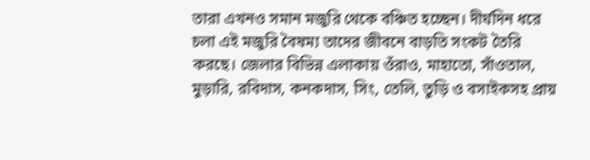তারা এখনও সমান মজুরি থেকে বঞ্চিত হচ্ছেন। দীর্ঘদিন ধরে চলা এই মজুরি বৈষম্য তাদের জীবনে বাড়তি সংকট তৈরি করছে। জেলার বিভিন্ন এলাকায় ওঁরাও, মাহাতো, সাঁওতাল, মুড়ারি, রবিদাস, কনকদাস, সিং, তেলি, তুড়ি ও বসাইকসহ প্রায়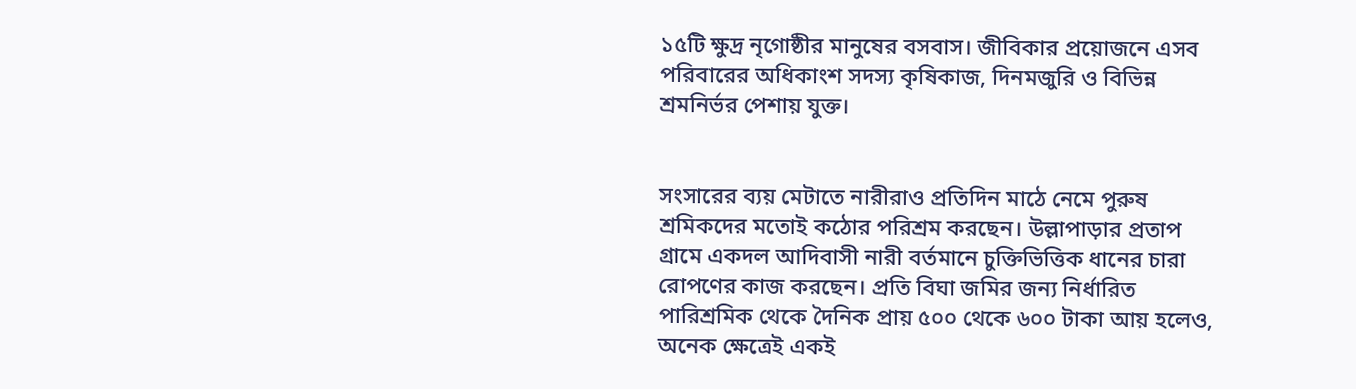১৫টি ক্ষুদ্র নৃগোষ্ঠীর মানুষের বসবাস। জীবিকার প্রয়োজনে এসব পরিবারের অধিকাংশ সদস্য কৃষিকাজ, দিনমজুরি ও বিভিন্ন শ্রমনির্ভর পেশায় যুক্ত।


সংসারের ব্যয় মেটাতে নারীরাও প্রতিদিন মাঠে নেমে পুরুষ শ্রমিকদের মতোই কঠোর পরিশ্রম করছেন। উল্লাপাড়ার প্রতাপ গ্রামে একদল আদিবাসী নারী বর্তমানে চুক্তিভিত্তিক ধানের চারা রোপণের কাজ করছেন। প্রতি বিঘা জমির জন্য নির্ধারিত পারিশ্রমিক থেকে দৈনিক প্রায় ৫০০ থেকে ৬০০ টাকা আয় হলেও, অনেক ক্ষেত্রেই একই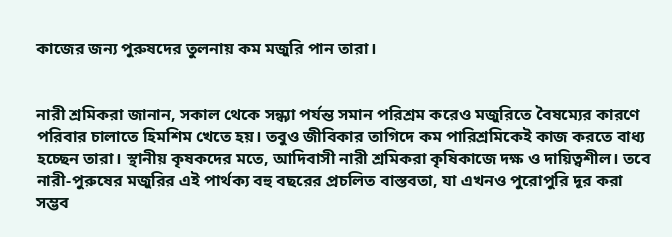কাজের জন্য পুরুষদের তুলনায় কম মজুরি পান তারা।


নারী শ্রমিকরা জানান, সকাল থেকে সন্ধ্যা পর্যন্ত সমান পরিশ্রম করেও মজুরিতে বৈষম্যের কারণে পরিবার চালাতে হিমশিম খেতে হয়। তবুও জীবিকার তাগিদে কম পারিশ্রমিকেই কাজ করতে বাধ্য হচ্ছেন তারা। স্থানীয় কৃষকদের মতে, আদিবাসী নারী শ্রমিকরা কৃষিকাজে দক্ষ ও দায়িত্বশীল। তবে নারী-পুরুষের মজুরির এই পার্থক্য বহু বছরের প্রচলিত বাস্তবতা, যা এখনও পুরোপুরি দূর করা সম্ভব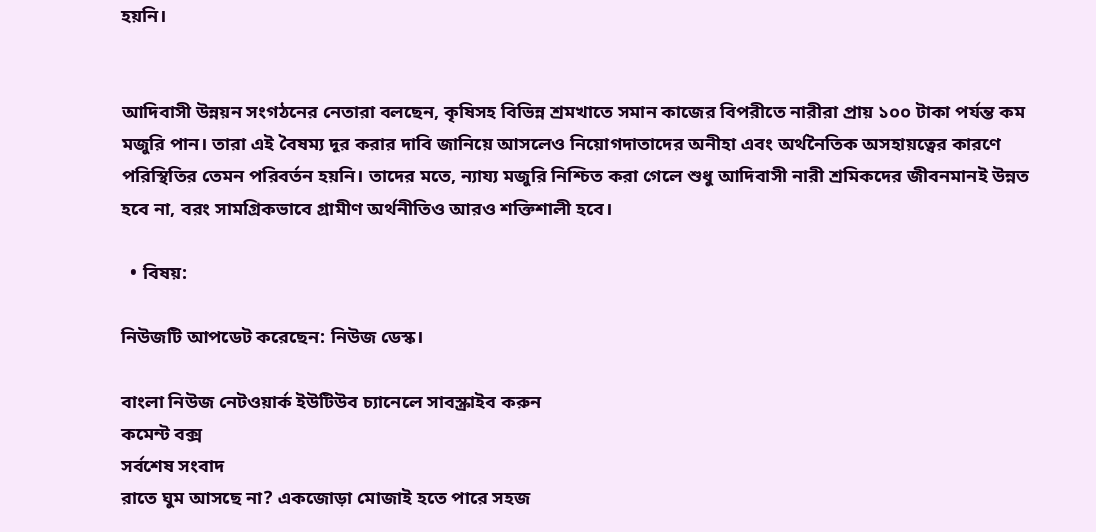হয়নি।


আদিবাসী উন্নয়ন সংগঠনের নেতারা বলছেন, কৃষিসহ বিভিন্ন শ্রমখাতে সমান কাজের বিপরীতে নারীরা প্রায় ১০০ টাকা পর্যন্ত কম মজুরি পান। তারা এই বৈষম্য দূর করার দাবি জানিয়ে আসলেও নিয়োগদাতাদের অনীহা এবং অর্থনৈতিক অসহায়ত্বের কারণে পরিস্থিতির তেমন পরিবর্তন হয়নি। তাদের মতে, ন্যায্য মজুরি নিশ্চিত করা গেলে শুধু আদিবাসী নারী শ্রমিকদের জীবনমানই উন্নত হবে না, বরং সামগ্রিকভাবে গ্রামীণ অর্থনীতিও আরও শক্তিশালী হবে।

  • বিষয়:

নিউজটি আপডেট করেছেন: নিউজ ডেস্ক।

বাংলা নিউজ নেটওয়ার্ক ইউটিউব চ্যানেলে সাবস্ক্রাইব করুন
কমেন্ট বক্স
সর্বশেষ সংবাদ
রাতে ঘুম আসছে না? একজোড়া মোজাই হতে পারে সহজ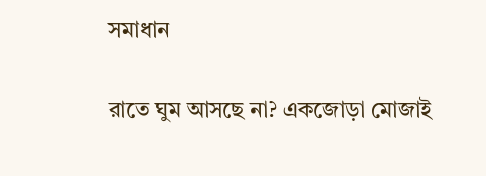সমাধান

রাতে ঘুম আসছে না? একজোড়া মোজাই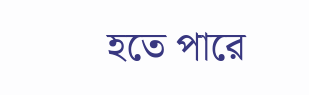হতে পারে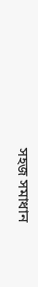সহজ সমাধান